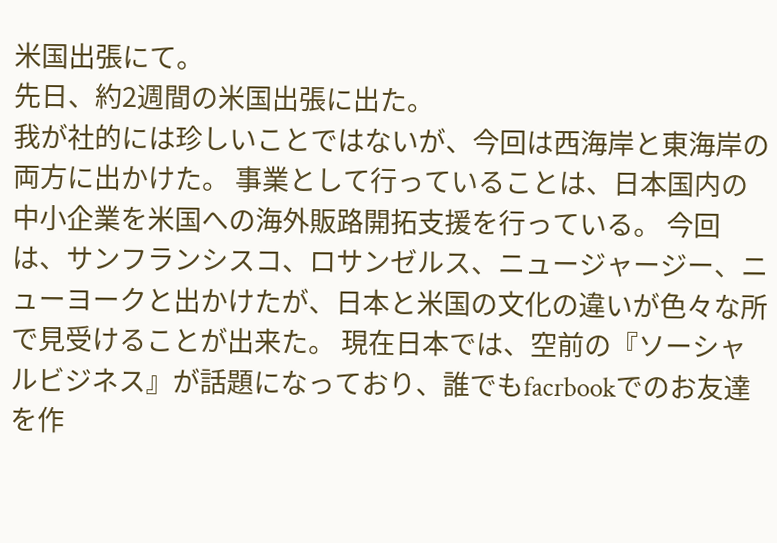米国出張にて。
先日、約2週間の米国出張に出た。
我が社的には珍しいことではないが、今回は西海岸と東海岸の両方に出かけた。 事業として行っていることは、日本国内の中小企業を米国への海外販路開拓支援を行っている。 今回は、サンフランシスコ、ロサンゼルス、ニュージャージー、ニューヨークと出かけたが、日本と米国の文化の違いが色々な所で見受けることが出来た。 現在日本では、空前の『ソーシャルビジネス』が話題になっており、誰でもfacrbookでのお友達を作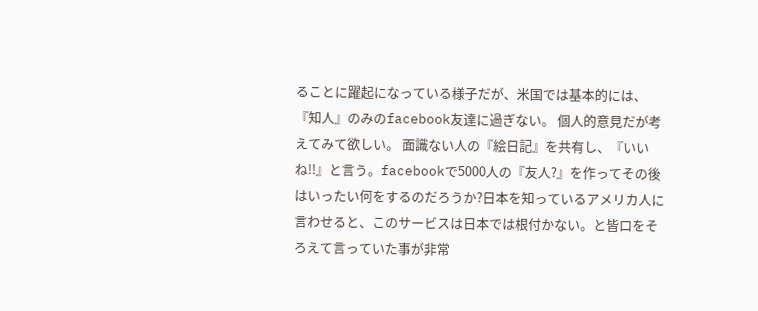ることに躍起になっている様子だが、米国では基本的には、『知人』のみのfacebook友達に過ぎない。 個人的意見だが考えてみて欲しい。 面識ない人の『絵日記』を共有し、『いいね!!』と言う。facebookで5000人の『友人?』を作ってその後はいったい何をするのだろうか?日本を知っているアメリカ人に言わせると、このサービスは日本では根付かない。と皆口をそろえて言っていた事が非常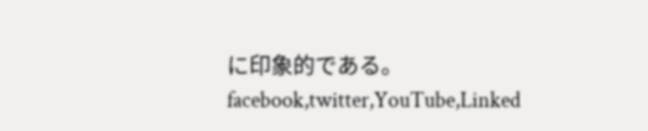に印象的である。 facebook,twitter,YouTube,Linked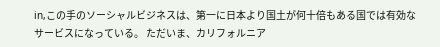in,この手のソーシャルビジネスは、第一に日本より国土が何十倍もある国では有効なサービスになっている。 ただいま、カリフォルニア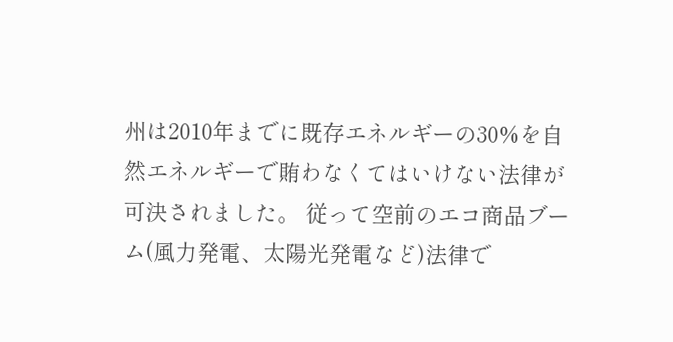州は2010年までに既存エネルギーの30%を自然エネルギーで賄わなくてはいけない法律が可決されました。 従って空前のエコ商品ブーム(風力発電、太陽光発電など)法律で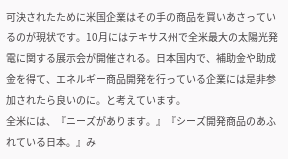可決されたために米国企業はその手の商品を買いあさっているのが現状です。10月にはテキサス州で全米最大の太陽光発電に関する展示会が開催される。日本国内で、補助金や助成金を得て、エネルギー商品開発を行っている企業には是非参加されたら良いのに。と考えています。
全米には、『ニーズがあります。』『シーズ開発商品のあふれている日本。』み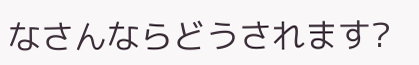なさんならどうされます?